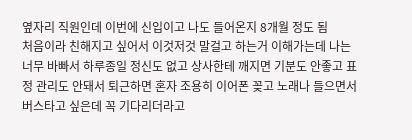옆자리 직원인데 이번에 신입이고 나도 들어온지 8개월 정도 됨
처음이라 친해지고 싶어서 이것저것 말걸고 하는거 이해가는데 나는 너무 바빠서 하루종일 정신도 없고 상사한테 깨지면 기분도 안좋고 표정 관리도 안돼서 퇴근하면 혼자 조용히 이어폰 꽂고 노래나 들으면서 버스타고 싶은데 꼭 기다리더라고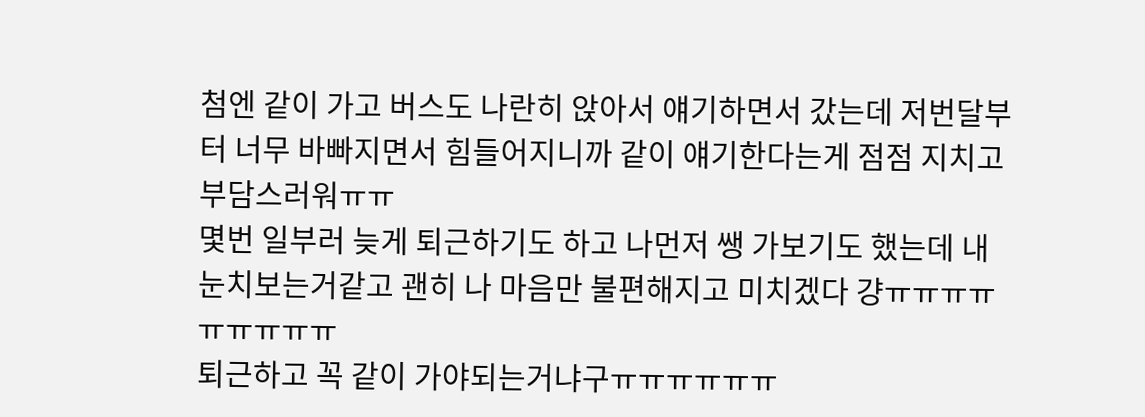첨엔 같이 가고 버스도 나란히 앉아서 얘기하면서 갔는데 저번달부터 너무 바빠지면서 힘들어지니까 같이 얘기한다는게 점점 지치고 부담스러워ㅠㅠ
몇번 일부러 늦게 퇴근하기도 하고 나먼저 쌩 가보기도 했는데 내 눈치보는거같고 괜히 나 마음만 불편해지고 미치겠다 걍ㅠㅠㅠㅠㅠㅠㅠㅠㅠ
퇴근하고 꼭 같이 가야되는거냐구ㅠㅠㅠㅠㅠㅠ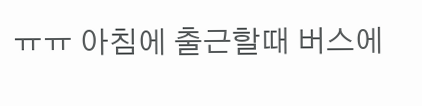ㅠㅠ 아침에 출근할때 버스에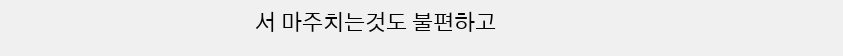서 마주치는것도 불편하고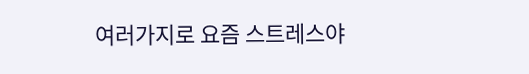여러가지로 요즘 스트레스야